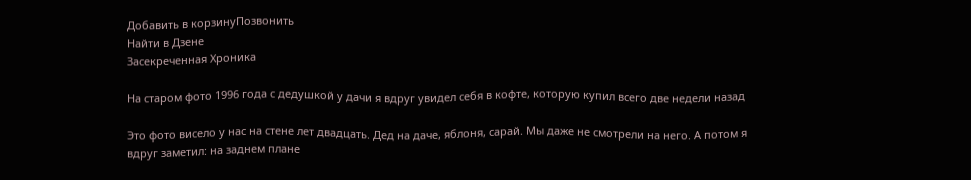Добавить в корзинуПозвонить
Найти в Дзене
Засекреченная Хроника

На старом фото 1996 года с дедушкой у дачи я вдруг увидел себя в кофте, которую купил всего две недели назад

Это фото висело у нас на стене лет двадцать. Дед на даче, яблоня, сарай. Мы даже не смотрели на него. А потом я вдруг заметил: на заднем плане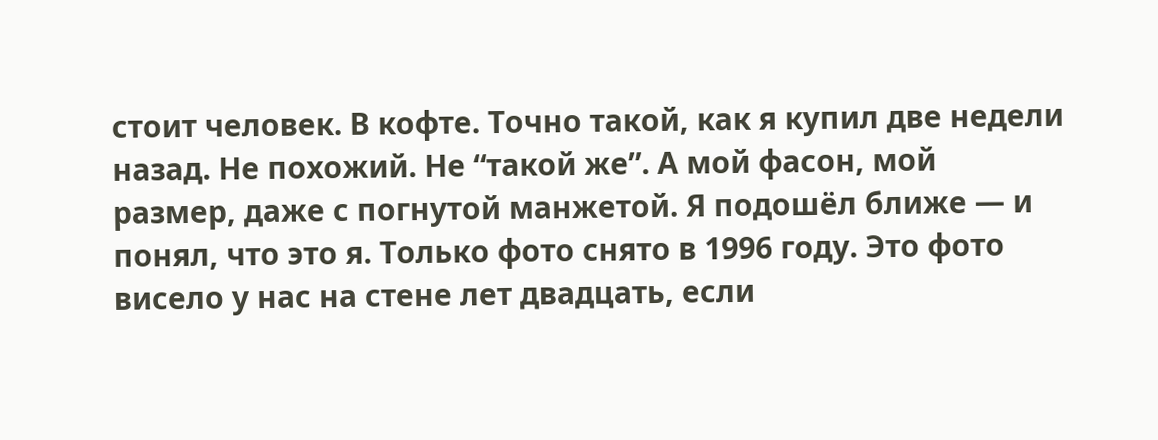стоит человек. В кофте. Точно такой, как я купил две недели назад. Не похожий. Не “такой же”. А мой фасон, мой размер, даже с погнутой манжетой. Я подошёл ближе — и понял, что это я. Только фото снято в 1996 году. Это фото висело у нас на стене лет двадцать, если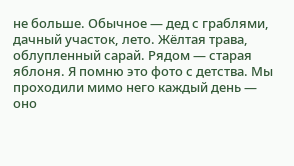не больше. Обычное — дед с граблями, дачный участок, лето. Жёлтая трава, облупленный сарай. Рядом — старая яблоня. Я помню это фото с детства. Мы проходили мимо него каждый день — оно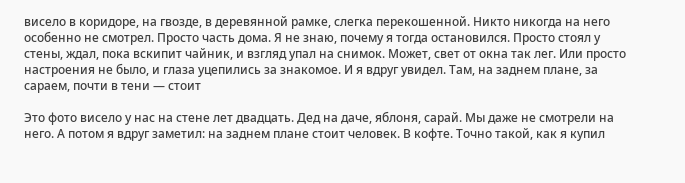висело в коридоре, на гвозде, в деревянной рамке, слегка перекошенной. Никто никогда на него особенно не смотрел. Просто часть дома. Я не знаю, почему я тогда остановился. Просто стоял у стены, ждал, пока вскипит чайник, и взгляд упал на снимок. Может, свет от окна так лег. Или просто настроения не было, и глаза уцепились за знакомое. И я вдруг увидел. Там, на заднем плане, за сараем, почти в тени — стоит

Это фото висело у нас на стене лет двадцать. Дед на даче, яблоня, сарай. Мы даже не смотрели на него. А потом я вдруг заметил: на заднем плане стоит человек. В кофте. Точно такой, как я купил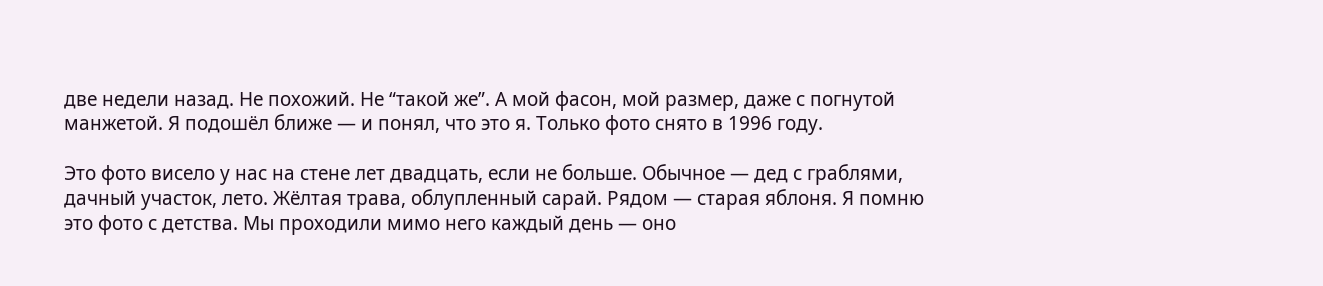две недели назад. Не похожий. Не “такой же”. А мой фасон, мой размер, даже с погнутой манжетой. Я подошёл ближе — и понял, что это я. Только фото снято в 1996 году.

Это фото висело у нас на стене лет двадцать, если не больше. Обычное — дед с граблями, дачный участок, лето. Жёлтая трава, облупленный сарай. Рядом — старая яблоня. Я помню это фото с детства. Мы проходили мимо него каждый день — оно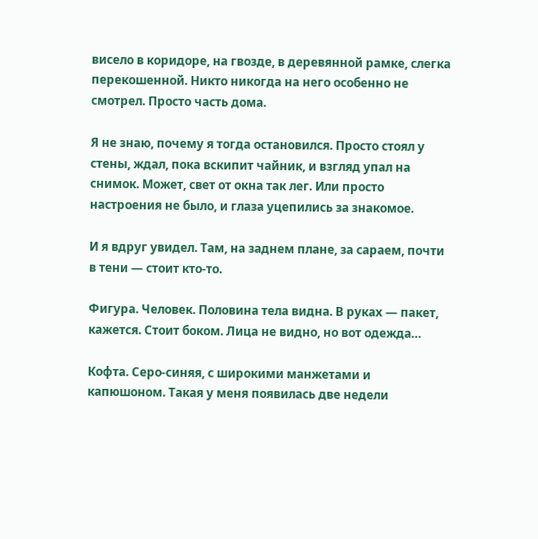висело в коридоре, на гвозде, в деревянной рамке, слегка перекошенной. Никто никогда на него особенно не смотрел. Просто часть дома.

Я не знаю, почему я тогда остановился. Просто стоял у стены, ждал, пока вскипит чайник, и взгляд упал на снимок. Может, свет от окна так лег. Или просто настроения не было, и глаза уцепились за знакомое.

И я вдруг увидел. Там, на заднем плане, за сараем, почти в тени — стоит кто-то.

Фигура. Человек. Половина тела видна. В руках — пакет, кажется. Стоит боком. Лица не видно, но вот одежда…

Кофта. Серо-синяя, с широкими манжетами и капюшоном. Такая у меня появилась две недели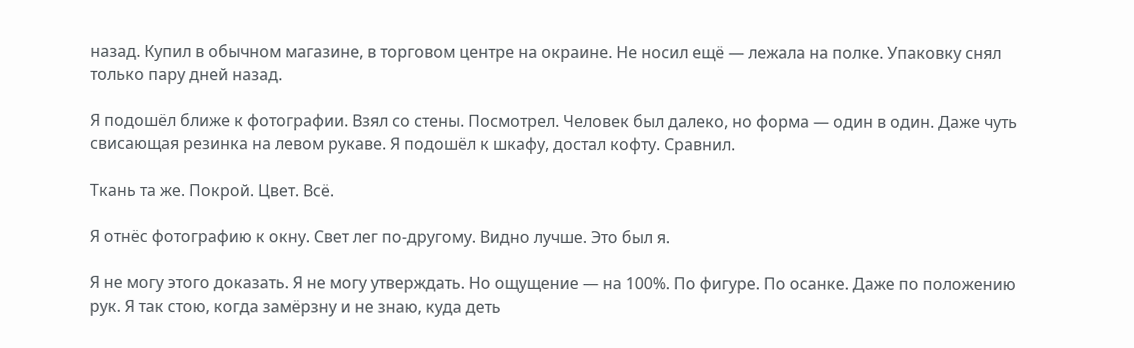назад. Купил в обычном магазине, в торговом центре на окраине. Не носил ещё — лежала на полке. Упаковку снял только пару дней назад.

Я подошёл ближе к фотографии. Взял со стены. Посмотрел. Человек был далеко, но форма — один в один. Даже чуть свисающая резинка на левом рукаве. Я подошёл к шкафу, достал кофту. Сравнил.

Ткань та же. Покрой. Цвет. Всё.

Я отнёс фотографию к окну. Свет лег по-другому. Видно лучше. Это был я.

Я не могу этого доказать. Я не могу утверждать. Но ощущение — на 100%. По фигуре. По осанке. Даже по положению рук. Я так стою, когда замёрзну и не знаю, куда деть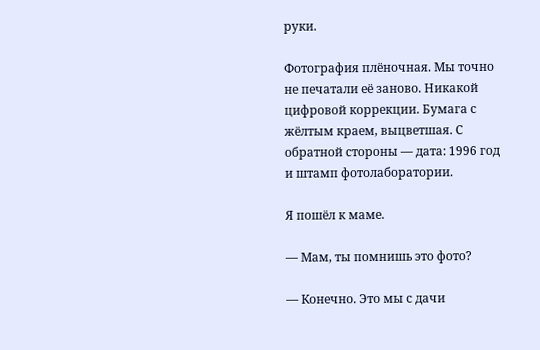руки.

Фотография плёночная. Мы точно не печатали её заново. Никакой цифровой коррекции. Бумага с жёлтым краем, выцветшая. С обратной стороны — дата: 1996 год и штамп фотолаборатории.

Я пошёл к маме.

— Мам, ты помнишь это фото?

— Конечно. Это мы с дачи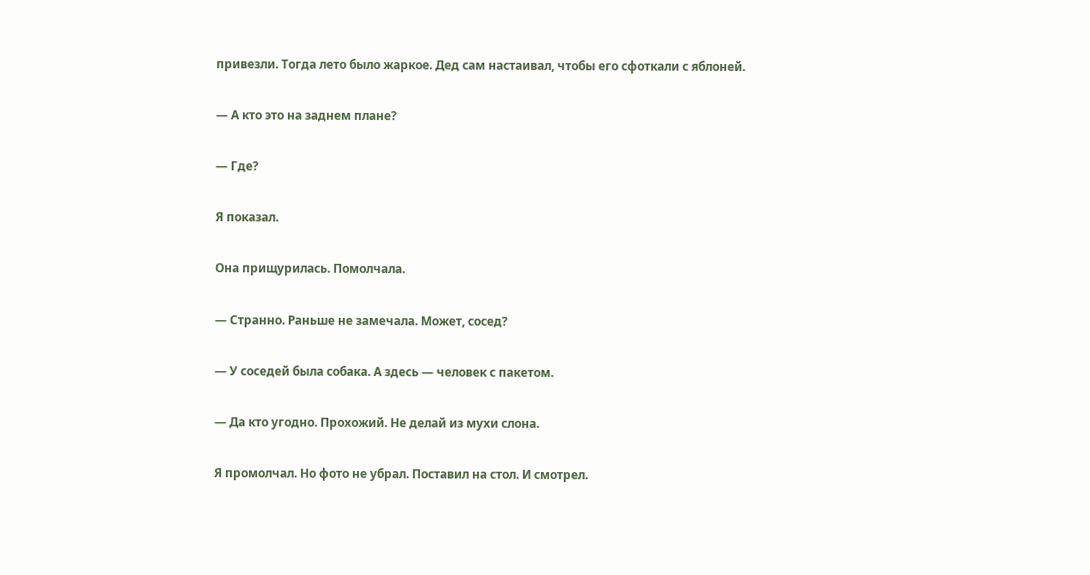привезли. Тогда лето было жаркое. Дед сам настаивал, чтобы его сфоткали с яблоней.

— А кто это на заднем плане?

— Где?

Я показал.

Она прищурилась. Помолчала.

— Странно. Раньше не замечала. Может, сосед?

— У соседей была собака. А здесь — человек с пакетом.

— Да кто угодно. Прохожий. Не делай из мухи слона.

Я промолчал. Но фото не убрал. Поставил на стол. И смотрел.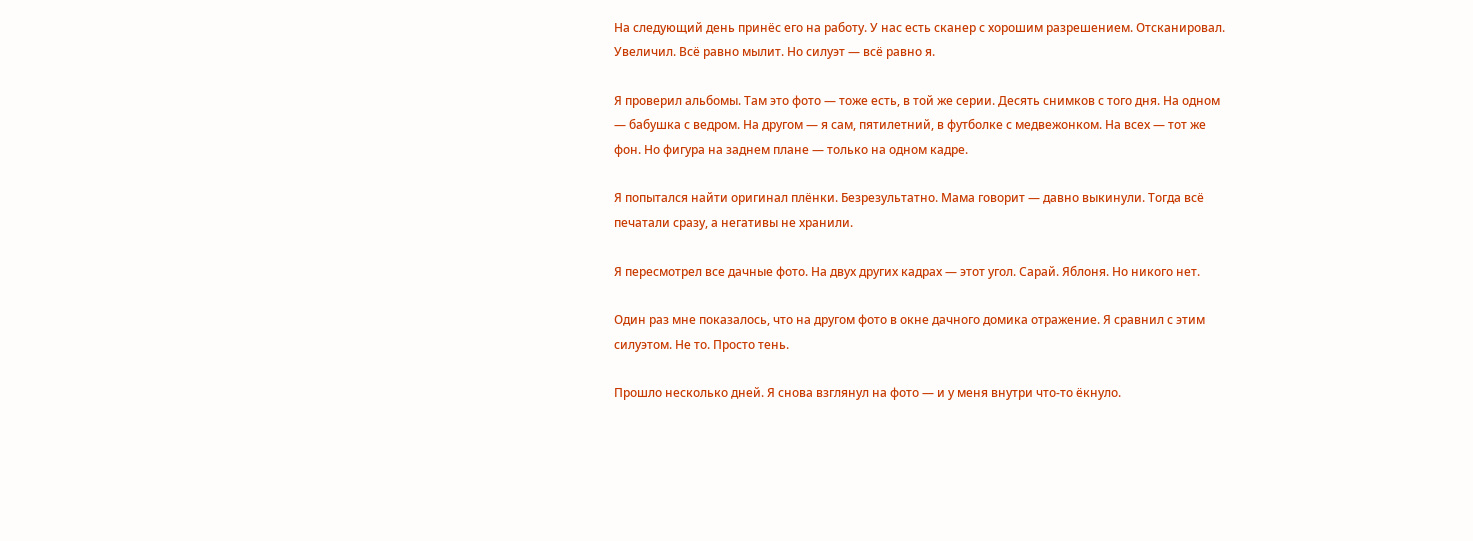На следующий день принёс его на работу. У нас есть сканер с хорошим разрешением. Отсканировал. Увеличил. Всё равно мылит. Но силуэт — всё равно я.

Я проверил альбомы. Там это фото — тоже есть, в той же серии. Десять снимков с того дня. На одном — бабушка с ведром. На другом — я сам, пятилетний, в футболке с медвежонком. На всех — тот же фон. Но фигура на заднем плане — только на одном кадре.

Я попытался найти оригинал плёнки. Безрезультатно. Мама говорит — давно выкинули. Тогда всё печатали сразу, а негативы не хранили.

Я пересмотрел все дачные фото. На двух других кадрах — этот угол. Сарай. Яблоня. Но никого нет.

Один раз мне показалось, что на другом фото в окне дачного домика отражение. Я сравнил с этим силуэтом. Не то. Просто тень.

Прошло несколько дней. Я снова взглянул на фото — и у меня внутри что-то ёкнуло.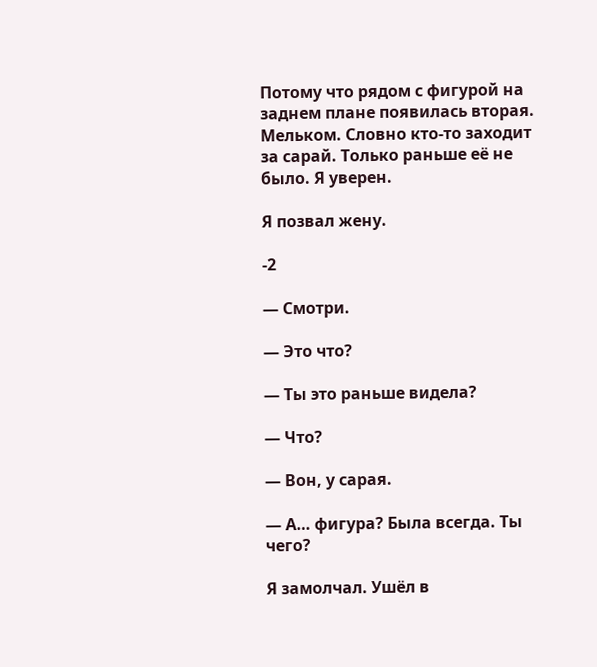Потому что рядом с фигурой на заднем плане появилась вторая. Мельком. Словно кто-то заходит за сарай. Только раньше её не было. Я уверен.

Я позвал жену.

-2

— Смотри.

— Это что?

— Ты это раньше видела?

— Что?

— Вон, у сарая.

— А… фигура? Была всегда. Ты чего?

Я замолчал. Ушёл в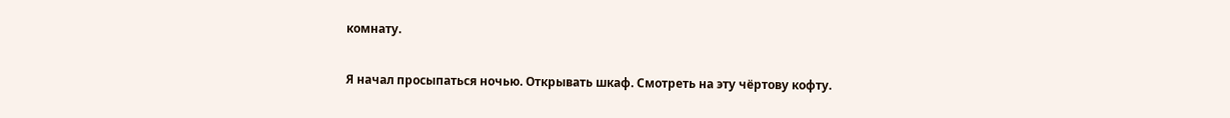комнату.

Я начал просыпаться ночью. Открывать шкаф. Смотреть на эту чёртову кофту.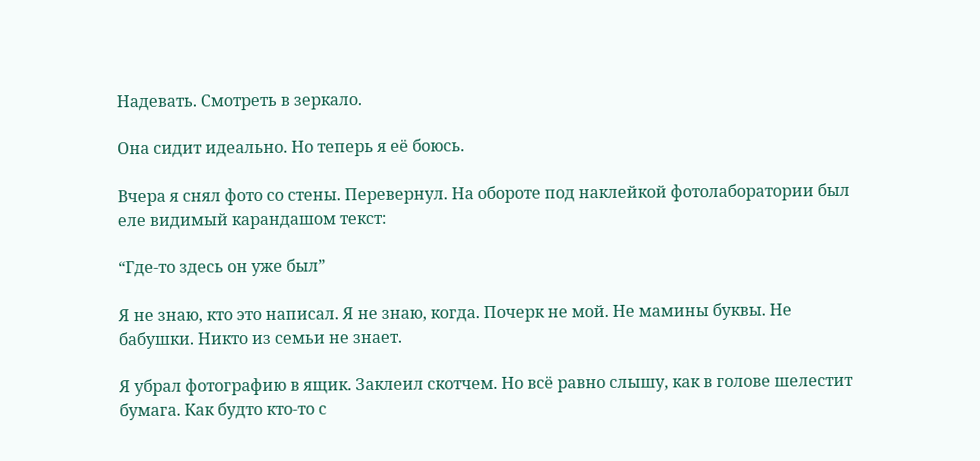Надевать. Смотреть в зеркало.

Она сидит идеально. Но теперь я её боюсь.

Вчера я снял фото со стены. Перевернул. На обороте под наклейкой фотолаборатории был еле видимый карандашом текст:

“Где-то здесь он уже был”

Я не знаю, кто это написал. Я не знаю, когда. Почерк не мой. Не мамины буквы. Не бабушки. Никто из семьи не знает.

Я убрал фотографию в ящик. Заклеил скотчем. Но всё равно слышу, как в голове шелестит бумага. Как будто кто-то с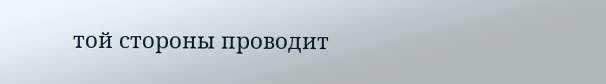той стороны проводит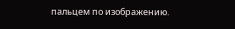пальцем по изображению.